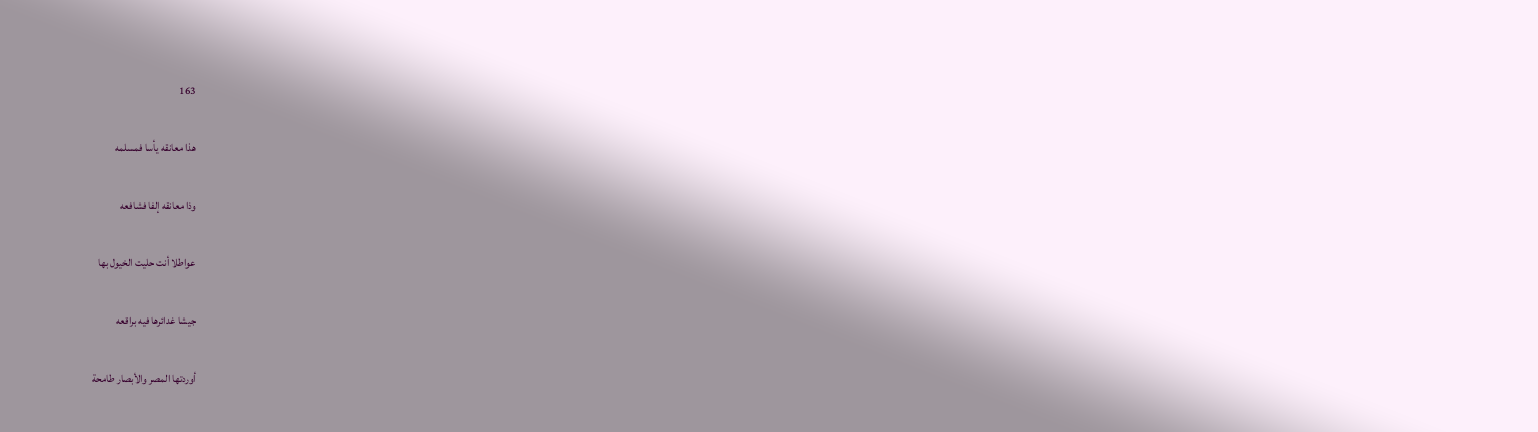163

هذا معانقه يأسا فمسلمه

وذا معانقه إلفا فشافعه

عواطلا أنت حليت الخيول بها

جيشا غدائرها فيه براقعه

أوردتها المصر والأبصار طامحة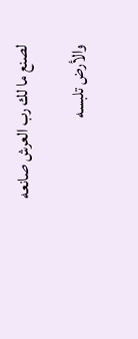لصنع ما لك رب العرش صانعه

والأرض تلبسه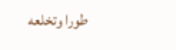طورا وتخلعه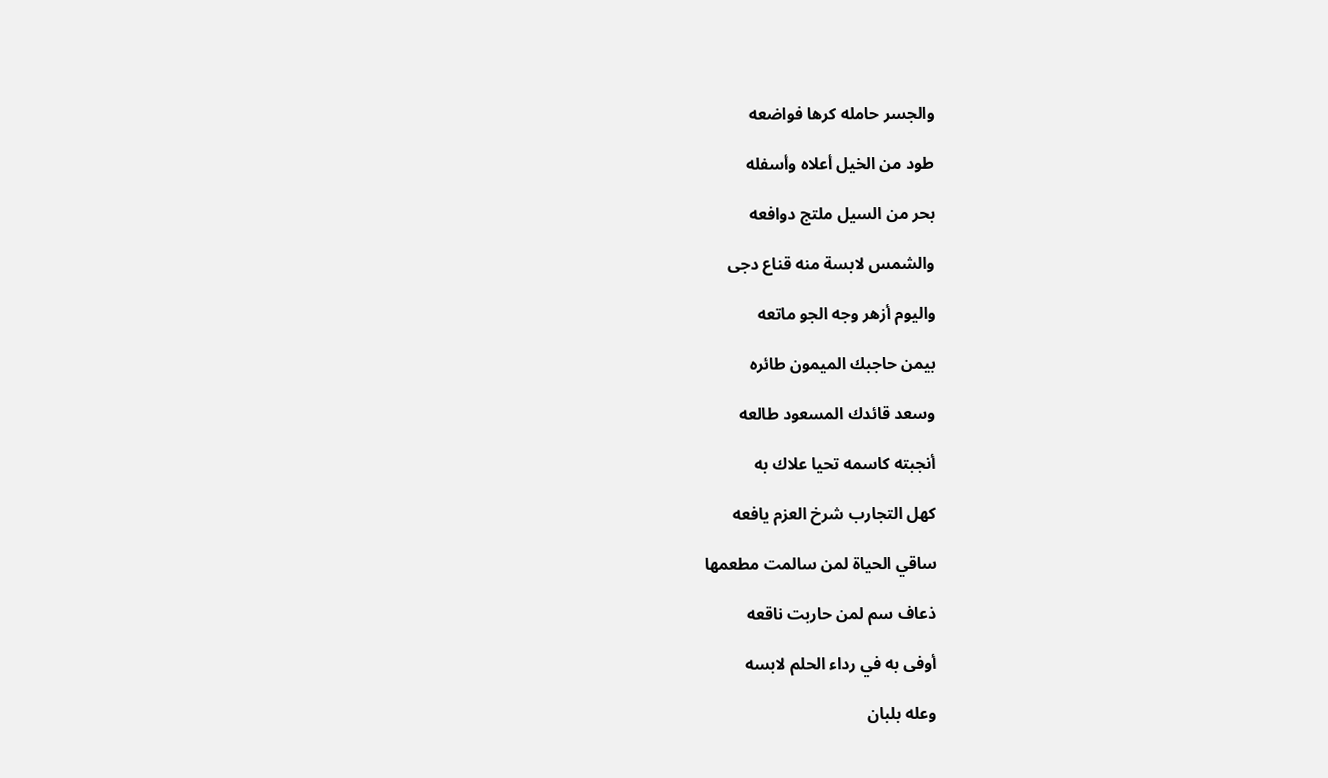والجسر حامله كرها فواضعه

طود من الخيل أعلاه وأسفله

بحر من السيل ملتج دوافعه

والشمس لابسة منه قناع دجى

واليوم أزهر وجه الجو ماتعه

بيمن حاجبك الميمون طائره

وسعد قائدك المسعود طالعه

أنجبته كاسمه تحيا علاك به

كهل التجارب شرخ العزم يافعه

ساقي الحياة لمن سالمت مطعمها

ذعاف سم لمن حاربت ناقعه

أوفى به في رداء الحلم لابسه

وعله بلبان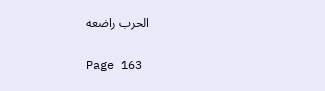الحرب راضعه

Page 163